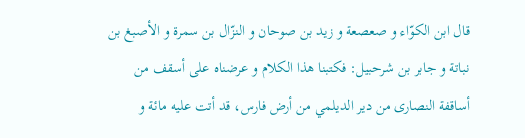قال ابن الكوّاء و صعصعة و زيد بن صوحان و النزّال بن سمرة و الأصبغ بن نباتة و جابر بن شرحبيل: فكتبنا هذا الكلام و عرضناه على أسقف من أساقفة النصارى من دير الديلمي من أرض فارس، قد أتت عليه مائة و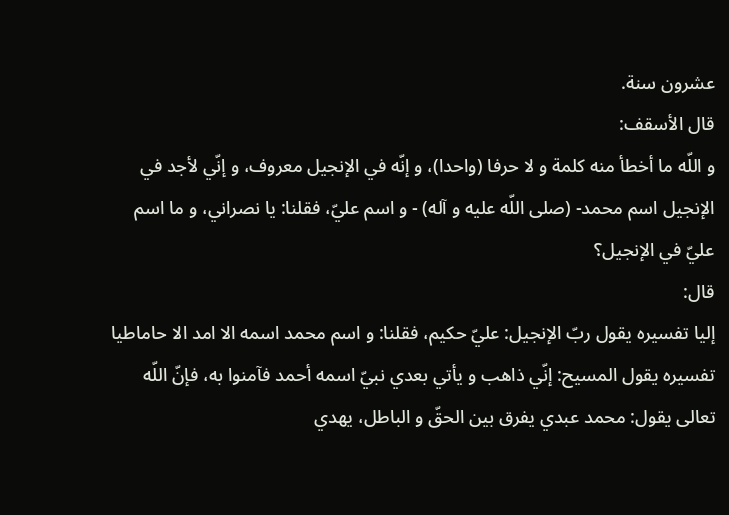عشرون سنة.
قال الأسقف:
و اللّه ما أخطأ منه كلمة و لا حرفا (واحدا)، و إنّه في الإنجيل معروف، و إنّي لأجد في الإنجيل اسم محمد- (صلى اللّه عليه و آله) - و اسم عليّ، فقلنا: يا نصراني، و ما اسم عليّ في الإنجيل؟
قال:
إليا تفسيره يقول ربّ الإنجيل: عليّ حكيم، فقلنا: و اسم محمد اسمه الا امد الا حاماطيا تفسيره يقول المسيح: إنّي ذاهب و يأتي بعدي نبيّ اسمه أحمد فآمنوا به، فإنّ اللّه تعالى يقول: محمد عبدي يفرق بين الحقّ و الباطل، يهدي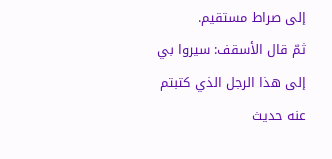إلى صراط مستقيم.
ثمّ قال الأسقف: سيروا بي إلى هذا الرجل الذي كتبتم عنه حديث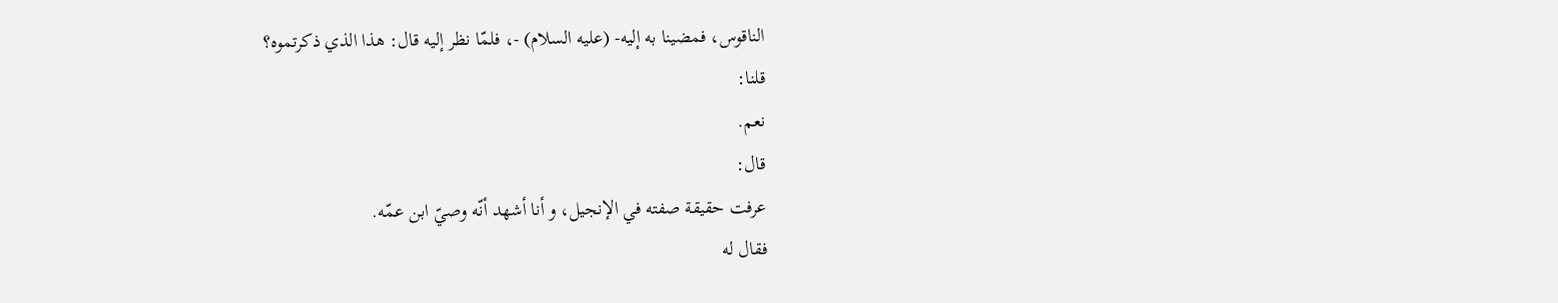الناقوس، فمضينا به إليه- (عليه السلام) -، فلمّا نظر إليه قال: هذا الذي ذكرتموه؟
قلنا:
نعم.
قال:
عرفت حقيقة صفته في الإنجيل، و أنا أشهد أنّه وصيّ ابن عمّه.
فقال له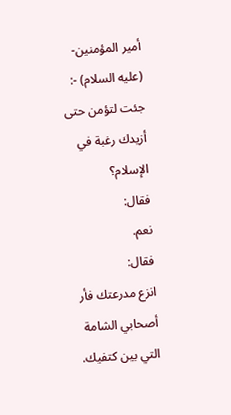أمير المؤمنين- (عليه السلام) -:
جئت لتؤمن حتى أزيدك رغبة في الإسلام؟
فقال:
نعم.
فقال:
انزع مدرعتك فأر أصحابي الشامة التي بين كتفيك.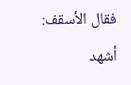فقال الأسقف:
أشهد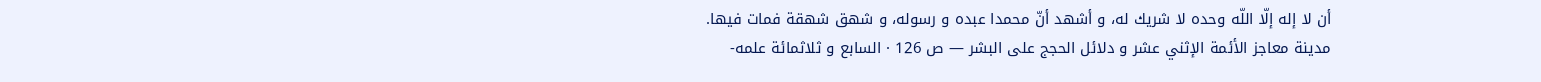أن لا إله إلّا اللّه وحده لا شريك له، و أشهد أنّ محمدا عبده و رسوله، و شهق شهقة فمات فيها.
مدينة معاجز الأئمة الإثني عشر و دلائل الحجج على البشر — ص 126 · السابع و ثلاثمائة علمه-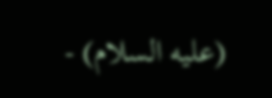(عليه السلام) -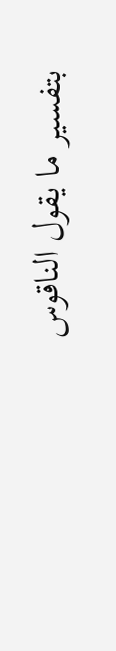بتفسير ما يقول الناقوس